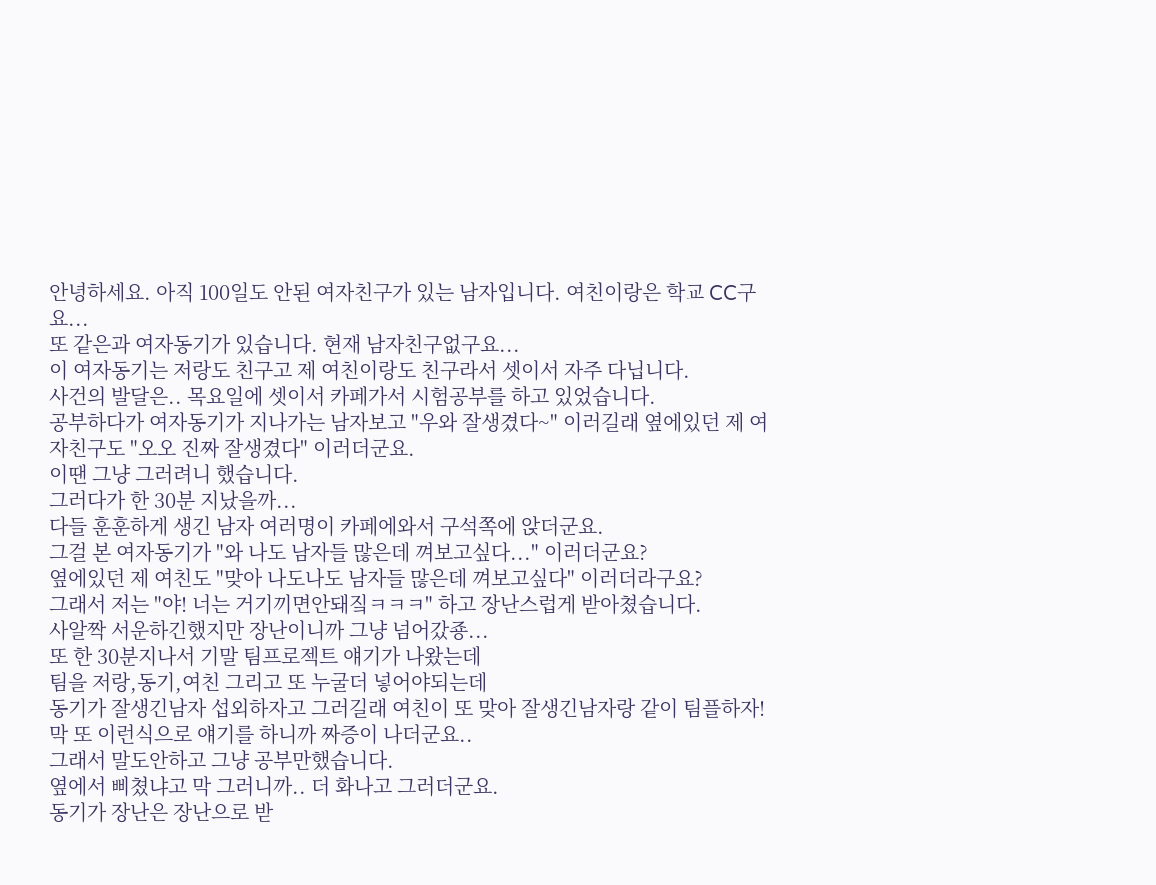안녕하세요. 아직 100일도 안된 여자친구가 있는 남자입니다. 여친이랑은 학교 CC구요...
또 같은과 여자동기가 있습니다. 현재 남자친구없구요...
이 여자동기는 저랑도 친구고 제 여친이랑도 친구라서 셋이서 자주 다닙니다.
사건의 발달은.. 목요일에 셋이서 카페가서 시험공부를 하고 있었습니다.
공부하다가 여자동기가 지나가는 남자보고 "우와 잘생겼다~" 이러길래 옆에있던 제 여자친구도 "오오 진짜 잘생겼다" 이러더군요.
이땐 그냥 그러려니 했습니다.
그러다가 한 30분 지났을까...
다들 훈훈하게 생긴 남자 여러명이 카페에와서 구석쪽에 앉더군요.
그걸 본 여자동기가 "와 나도 남자들 많은데 껴보고싶다..." 이러더군요?
옆에있던 제 여친도 "맞아 나도나도 남자들 많은데 껴보고싶다" 이러더라구요?
그래서 저는 "야! 너는 거기끼면안돼짘ㅋㅋㅋ" 하고 장난스럽게 받아쳤습니다.
사알짝 서운하긴했지만 장난이니까 그냥 넘어갔죵...
또 한 30분지나서 기말 팀프로젝트 얘기가 나왔는데
팀을 저랑,동기,여친 그리고 또 누굴더 넣어야되는데
동기가 잘생긴남자 섭외하자고 그러길래 여친이 또 맞아 잘생긴남자랑 같이 팀플하자!
막 또 이런식으로 얘기를 하니까 짜증이 나더군요..
그래서 말도안하고 그냥 공부만했습니다.
옆에서 삐쳤냐고 막 그러니까.. 더 화나고 그러더군요.
동기가 장난은 장난으로 받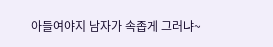아들여야지 남자가 속좁게 그러냐~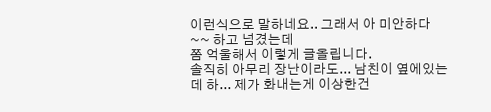이런식으로 말하네요.. 그래서 아 미안하다~~ 하고 넘겼는데
쫌 억울해서 이렇게 글올립니다.
솔직히 아무리 장난이라도... 남친이 옆에있는데 하... 제가 화내는게 이상한건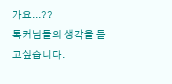가요...??
톡커님들의 생각을 듣고싶습니다.